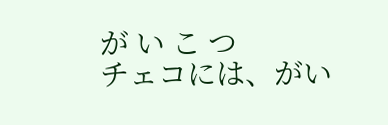が い こ つ
チェコには、がい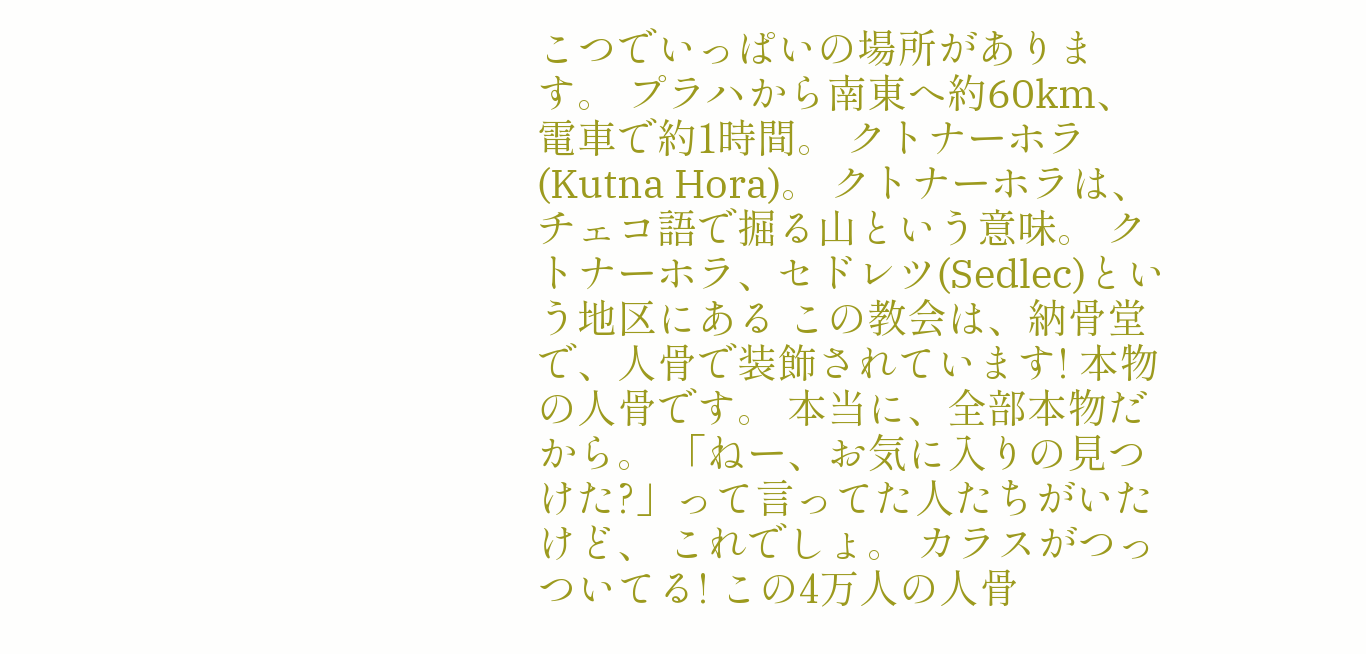こつでいっぱいの場所があります。 プラハから南東へ約60km、電車で約1時間。 クトナーホラ(Kutna Hora)。 クトナーホラは、チェコ語で掘る山という意味。 クトナーホラ、セドレツ(Sedlec)という地区にある この教会は、納骨堂で、人骨で装飾されています! 本物の人骨です。 本当に、全部本物だから。 「ねー、お気に入りの見つけた?」って言ってた人たちがいたけど、 これでしょ。 カラスがつっついてる! この4万人の人骨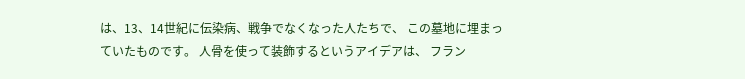は、13、14世紀に伝染病、戦争でなくなった人たちで、 この墓地に埋まっていたものです。 人骨を使って装飾するというアイデアは、 フラン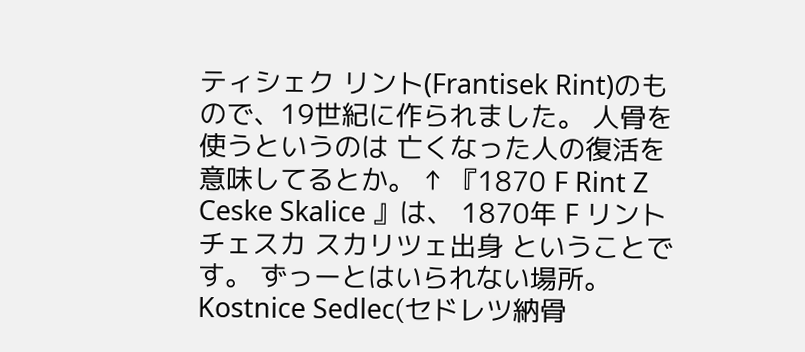ティシェク リント(Frantisek Rint)のもので、19世紀に作られました。 人骨を使うというのは 亡くなった人の復活を意味してるとか。 ↑ 『1870 F Rint Z Ceske Skalice 』は、 1870年 F リント チェスカ スカリツェ出身 ということです。 ずっーとはいられない場所。 Kostnice Sedlec(セドレツ納骨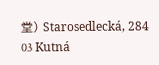堂) Starosedlecká, 284 03 Kutná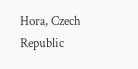Hora, Czech Republic